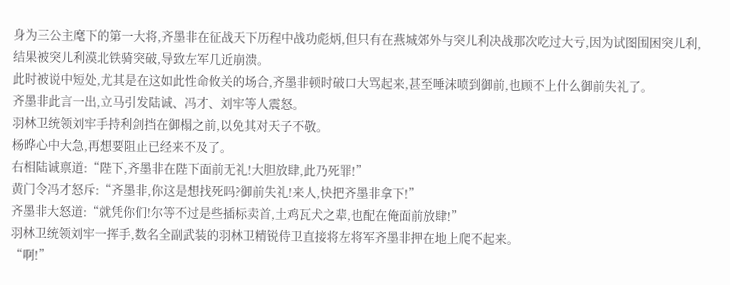身为三公主麾下的第一大将,齐墨非在征战天下历程中战功彪炳,但只有在燕城郊外与突儿利决战那次吃过大亏,因为试图围困突儿利,结果被突儿利漠北铁骑突破,导致左军几近崩溃。
此时被说中短处,尤其是在这如此性命攸关的场合,齐墨非顿时破口大骂起来,甚至唾沫喷到御前,也顾不上什么御前失礼了。
齐墨非此言一出,立马引发陆诚、冯才、刘牢等人震怒。
羽林卫统领刘牢手持利剑挡在御榻之前,以免其对天子不敬。
杨晔心中大急,再想要阻止已经来不及了。
右相陆诚禀道:“陛下,齐墨非在陛下面前无礼!大胆放肆,此乃死罪!”
黄门令冯才怒斥:“齐墨非,你这是想找死吗?御前失礼!来人,快把齐墨非拿下!”
齐墨非大怒道:“就凭你们!尔等不过是些插标卖首,土鸡瓦犬之辈,也配在俺面前放肆!”
羽林卫统领刘牢一挥手,数名全副武装的羽林卫精锐侍卫直接将左将军齐墨非押在地上爬不起来。
“啊!”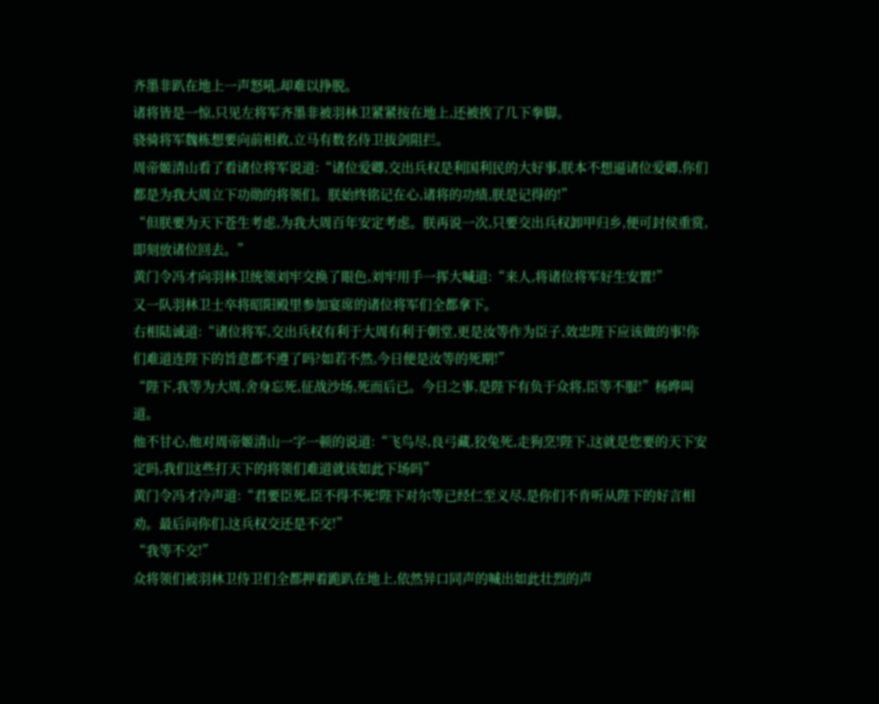齐墨非趴在地上一声怒吼,却难以挣脱。
诸将皆是一惊,只见左将军齐墨非被羽林卫紧紧按在地上,还被挨了几下拳脚。
骁骑将军魏栋想要向前相救,立马有数名侍卫拔剑阻拦。
周帝姬清山看了看诸位将军说道:“诸位爱卿,交出兵权是利国利民的大好事,朕本不想逼诸位爱卿,你们都是为我大周立下功勋的将领们。朕始终铭记在心,诸将的功绩,朕是记得的!”
“但朕要为天下苍生考虑,为我大周百年安定考虑。朕再说一次,只要交出兵权卸甲归乡,便可封侯重赏,即刻放诸位回去。”
黄门令冯才向羽林卫统领刘牢交换了眼色,刘牢用手一挥大喊道:“来人,将诸位将军好生安置!”
又一队羽林卫士卒将昭阳殿里参加宴席的诸位将军们全都拿下。
右相陆诚道:“诸位将军,交出兵权有利于大周有利于朝堂,更是汝等作为臣子,效忠陛下应该做的事!你们难道连陛下的旨意都不遵了吗?如若不然,今日便是汝等的死期!”
“陛下,我等为大周,舍身忘死,征战沙场,死而后已。今日之事,是陛下有负于众将,臣等不服!”杨晔叫道。
他不甘心,他对周帝姬清山一字一顿的说道:“飞鸟尽,良弓藏,狡兔死,走狗烹!陛下,这就是您要的天下安定吗,我们这些打天下的将领们难道就该如此下场吗”
黄门令冯才冷声道:“君要臣死,臣不得不死!陛下对尔等已经仁至义尽,是你们不肯听从陛下的好言相劝。最后问你们,这兵权交还是不交!”
“我等不交!”
众将领们被羽林卫侍卫们全都押着跪趴在地上,依然异口同声的喊出如此壮烈的声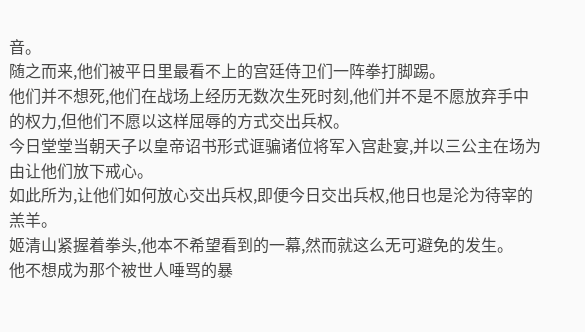音。
随之而来,他们被平日里最看不上的宫廷侍卫们一阵拳打脚踢。
他们并不想死,他们在战场上经历无数次生死时刻,他们并不是不愿放弃手中的权力,但他们不愿以这样屈辱的方式交出兵权。
今日堂堂当朝天子以皇帝诏书形式诓骗诸位将军入宫赴宴,并以三公主在场为由让他们放下戒心。
如此所为,让他们如何放心交出兵权,即便今日交出兵权,他日也是沦为待宰的羔羊。
姬清山紧握着拳头,他本不希望看到的一幕,然而就这么无可避免的发生。
他不想成为那个被世人唾骂的暴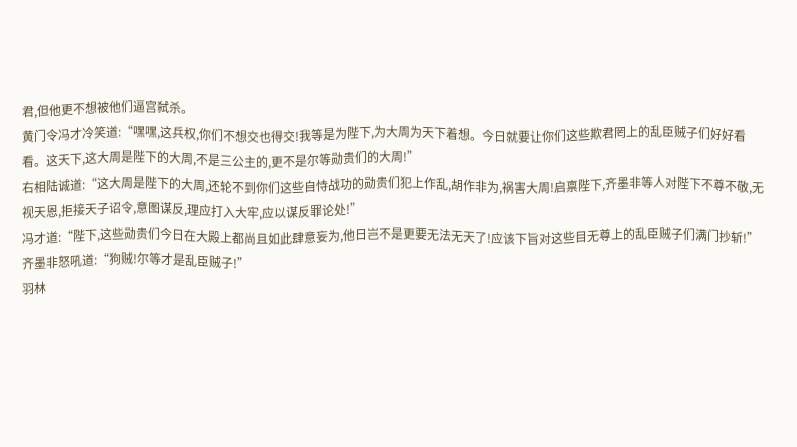君,但他更不想被他们逼宫弑杀。
黄门令冯才冷笑道:“嘿嘿,这兵权,你们不想交也得交!我等是为陛下,为大周为天下着想。今日就要让你们这些欺君罔上的乱臣贼子们好好看看。这天下,这大周是陛下的大周,不是三公主的,更不是尔等勋贵们的大周!”
右相陆诚道:“这大周是陛下的大周,还轮不到你们这些自恃战功的勋贵们犯上作乱,胡作非为,祸害大周!启禀陛下,齐墨非等人对陛下不尊不敬,无视天恩,拒接天子诏令,意图谋反,理应打入大牢,应以谋反罪论处!”
冯才道:“陛下,这些勋贵们今日在大殿上都尚且如此肆意妄为,他日岂不是更要无法无天了!应该下旨对这些目无尊上的乱臣贼子们满门抄斩!”
齐墨非怒吼道:“狗贼!尔等才是乱臣贼子!”
羽林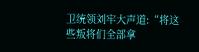卫统领刘牢大声道:“将这些叛将们全部拿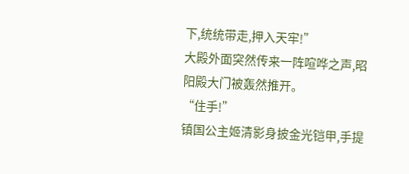下,统统带走,押入天牢!”
大殿外面突然传来一阵喧哗之声,昭阳殿大门被轰然推开。
“住手!”
镇国公主姬清影身披金光铠甲,手提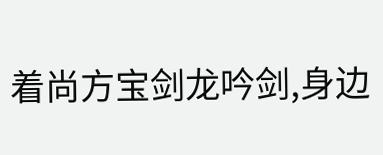着尚方宝剑龙吟剑,身边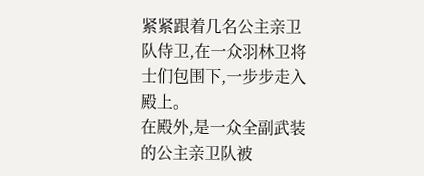紧紧跟着几名公主亲卫队侍卫,在一众羽林卫将士们包围下,一步步走入殿上。
在殿外,是一众全副武装的公主亲卫队被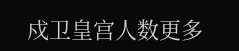戍卫皇宫人数更多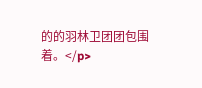的的羽林卫团团包围着。</p>